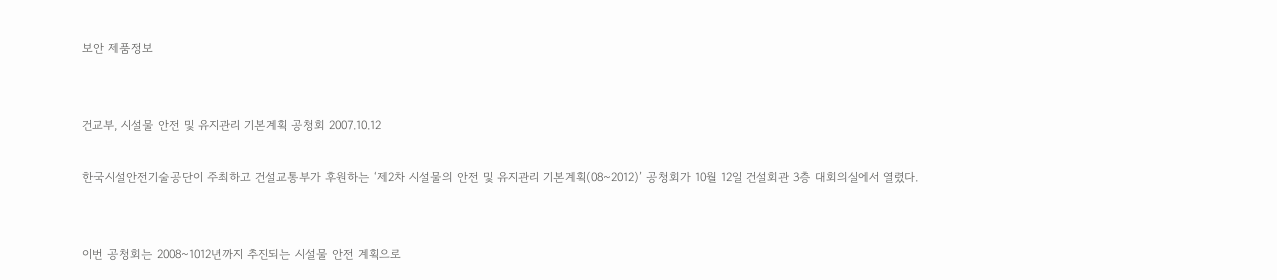보안 제품정보


건교부, 시설물 안전 및 유지관리 기본계획 공청회 2007.10.12

한국시설안전기술공단이 주최하고 건설교통부가 후원하는 ‘제2차 시설물의 안전 및 유지관리 기본계획(08~2012)’ 공청회가 10월 12일 건설회관 3층 대회의실에서 열렸다.


이번 공청회는 2008~1012년까지 추진되는 시설물 안전 계획으로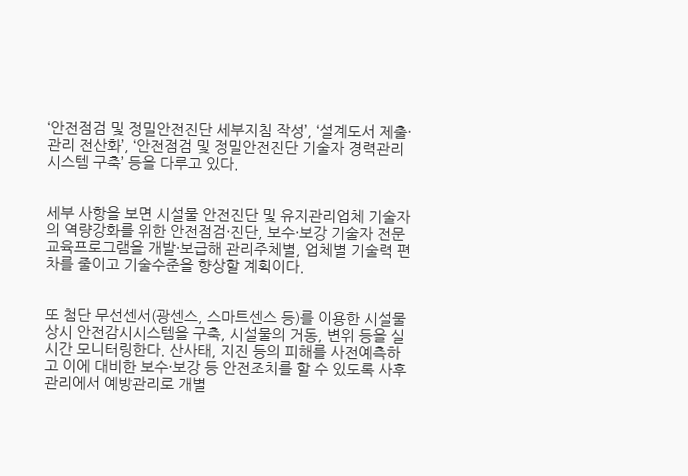‘안전점검 및 정밀안전진단 세부지침 작성’, ‘설계도서 제출·관리 전산화’, ‘안전점검 및 정밀안전진단 기술자 경력관리시스템 구축’ 등을 다루고 있다.


세부 사항을 보면 시설물 안전진단 및 유지관리업체 기술자의 역량강화를 위한 안전점검·진단, 보수·보강 기술자 전문교육프로그램을 개발·보급해 관리주체별, 업체별 기술력 편차를 줄이고 기술수준을 향상할 계획이다.


또 첨단 무선센서(광센스, 스마트센스 등)를 이용한 시설물 상시 안전감시시스템을 구축, 시설물의 거동, 변위 등을 실시간 모니터링한다. 산사태, 지진 등의 피해를 사전예측하고 이에 대비한 보수·보강 등 안전조치를 할 수 있도록 사후관리에서 예방관리로 개별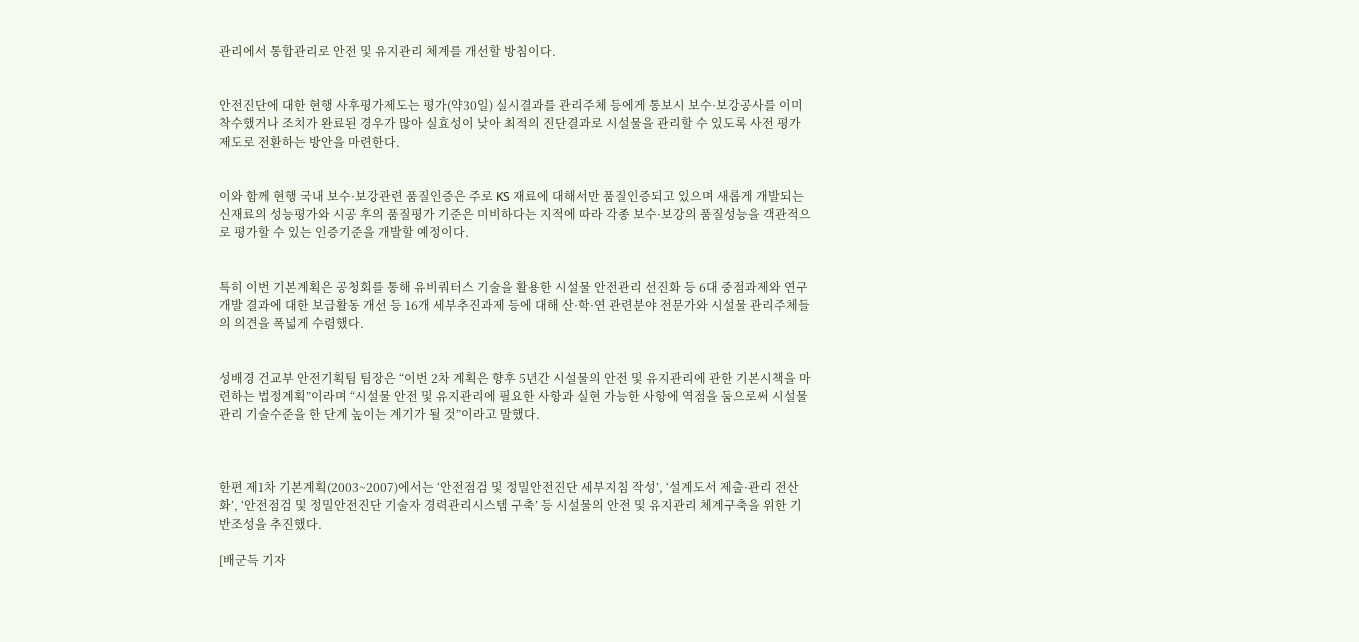관리에서 통합관리로 안전 및 유지관리 체계를 개선할 방침이다.


안전진단에 대한 현행 사후평가제도는 평가(약30일) 실시결과를 관리주체 등에게 통보시 보수·보강공사를 이미 착수했거나 조치가 완료된 경우가 많아 실효성이 낮아 최적의 진단결과로 시설물을 관리할 수 있도록 사전 평가제도로 전환하는 방안을 마련한다.


이와 함께 현행 국내 보수·보강관련 품질인증은 주로 KS 재료에 대해서만 품질인증되고 있으며 새롭게 개발되는 신재료의 성능평가와 시공 후의 품질평가 기준은 미비하다는 지적에 따라 각종 보수·보강의 품질성능을 객관적으로 평가할 수 있는 인증기준을 개발할 예정이다.


특히 이번 기본계획은 공청회를 통해 유비쿼터스 기술을 활용한 시설물 안전관리 선진화 등 6대 중점과제와 연구개발 결과에 대한 보급활동 개선 등 16개 세부추진과제 등에 대해 산·학·연 관련분야 전문가와 시설물 관리주체들의 의견을 폭넓게 수렴했다.


성배경 건교부 안전기획팀 팀장은 “이번 2차 계획은 향후 5년간 시설물의 안전 및 유지관리에 관한 기본시책을 마련하는 법정계획”이라며 “시설물 안전 및 유지관리에 필요한 사항과 실현 가능한 사항에 역점을 둠으로써 시설물 관리 기술수준을 한 단계 높이는 계기가 될 것”이라고 말했다.



한편 제1차 기본계획(2003~2007)에서는 ‘안전점검 및 정밀안전진단 세부지침 작성’, ‘설계도서 제출·관리 전산화’, ‘안전점검 및 정밀안전진단 기술자 경력관리시스템 구축’ 등 시설물의 안전 및 유지관리 체계구축을 위한 기반조성을 추진했다.

[배군득 기자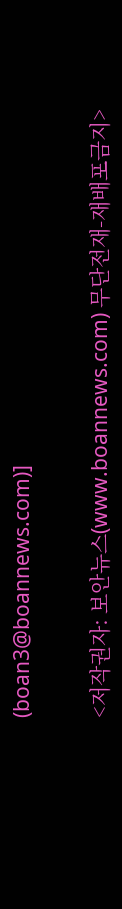(boan3@boannews.com)]


<저작권자: 보안뉴스(www.boannews.com) 무단전재-재배포금지>